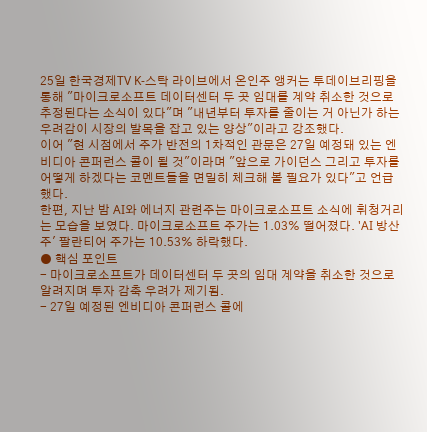25일 한국경제TV K-스탁 라이브에서 온인주 앵커는 투데이브리핑을 통해 "마이크로소프트 데이터센터 두 곳 임대를 계약 취소한 것으로 추정된다는 소식이 있다"며 "내년부터 투자를 줄이는 거 아닌가 하는 우려감이 시장의 발목을 잡고 있는 양상"이라고 강조했다.
이어 "현 시점에서 주가 반전의 1차적인 관문은 27일 예정돼 있는 엔비디아 콘퍼런스 콜이 될 것"이라며 "앞으로 가이던스 그리고 투자를 어떻게 하겠다는 코멘트들을 면밀히 체크해 볼 필요가 있다"고 언급했다.
한편, 지난 밤 AI와 에너지 관련주는 마이크로소프트 소식에 휘청거리는 모습을 보였다. 마이크로소프트 주가는 1.03% 떨어졌다. 'AI 방산주' 팔란티어 주가는 10.53% 하락했다.
● 핵심 포인트
- 마이크로소프트가 데이터센터 두 곳의 임대 계약을 취소한 것으로 알려지며 투자 감축 우려가 제기됨.
- 27일 예정된 엔비디아 콘퍼런스 콜에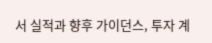서 실적과 향후 가이던스, 투자 계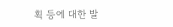획 등에 대한 발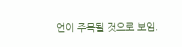언이 주목될 것으로 보임.